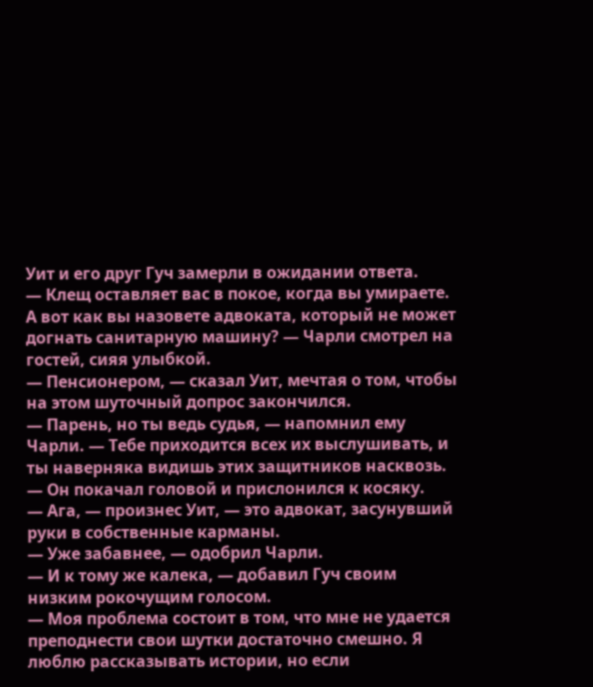Уит и его друг Гуч замерли в ожидании ответа.
— Клещ оставляет вас в покое, когда вы умираете. А вот как вы назовете адвоката, который не может догнать санитарную машину? — Чарли смотрел на гостей, сияя улыбкой.
— Пенсионером, — сказал Уит, мечтая о том, чтобы на этом шуточный допрос закончился.
— Парень, но ты ведь судья, — напомнил ему Чарли. — Тебе приходится всех их выслушивать, и ты наверняка видишь этих защитников насквозь. — Он покачал головой и прислонился к косяку.
— Ага, — произнес Уит, — это адвокат, засунувший руки в собственные карманы.
— Уже забавнее, — одобрил Чарли.
— И к тому же калека, — добавил Гуч своим низким рокочущим голосом.
— Моя проблема состоит в том, что мне не удается преподнести свои шутки достаточно смешно. Я люблю рассказывать истории, но если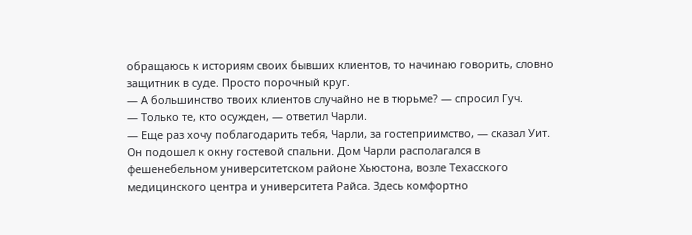обращаюсь к историям своих бывших клиентов, то начинаю говорить, словно защитник в суде. Просто порочный круг.
— А большинство твоих клиентов случайно не в тюрьме? — спросил Гуч.
— Только те, кто осужден, — ответил Чарли.
— Еще раз хочу поблагодарить тебя, Чарли, за гостеприимство, — сказал Уит.
Он подошел к окну гостевой спальни. Дом Чарли располагался в фешенебельном университетском районе Хьюстона, возле Техасского медицинского центра и университета Райса. Здесь комфортно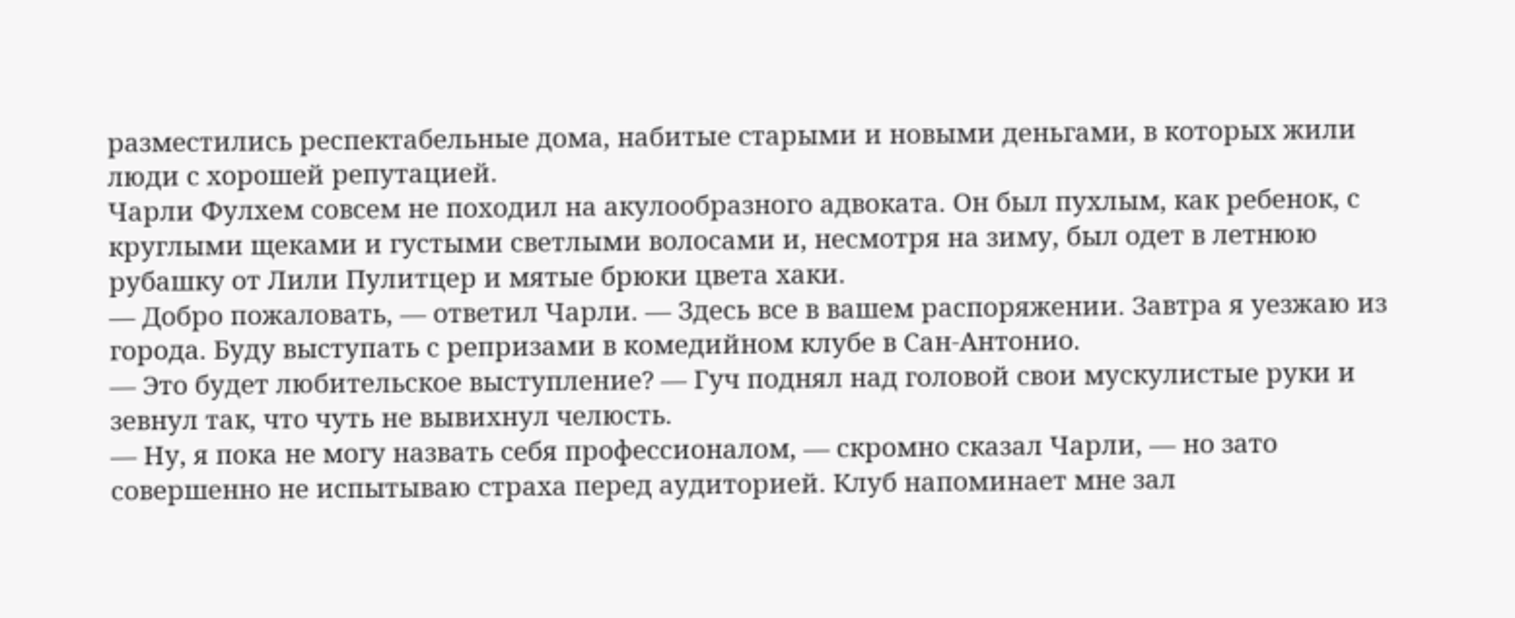разместились респектабельные дома, набитые старыми и новыми деньгами, в которых жили люди с хорошей репутацией.
Чарли Фулхем совсем не походил на акулообразного адвоката. Он был пухлым, как ребенок, с круглыми щеками и густыми светлыми волосами и, несмотря на зиму, был одет в летнюю рубашку от Лили Пулитцер и мятые брюки цвета хаки.
— Добро пожаловать, — ответил Чарли. — Здесь все в вашем распоряжении. Завтра я уезжаю из города. Буду выступать с репризами в комедийном клубе в Сан-Антонио.
— Это будет любительское выступление? — Гуч поднял над головой свои мускулистые руки и зевнул так, что чуть не вывихнул челюсть.
— Ну, я пока не могу назвать себя профессионалом, — скромно сказал Чарли, — но зато совершенно не испытываю страха перед аудиторией. Клуб напоминает мне зал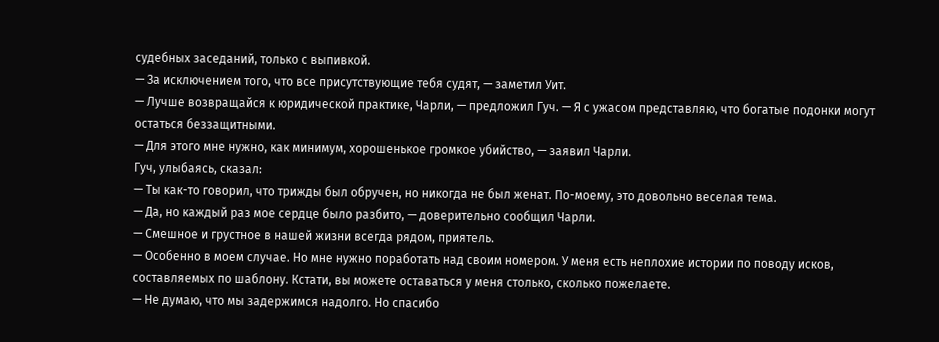судебных заседаний, только с выпивкой.
— За исключением того, что все присутствующие тебя судят, — заметил Уит.
— Лучше возвращайся к юридической практике, Чарли, — предложил Гуч. — Я с ужасом представляю, что богатые подонки могут остаться беззащитными.
— Для этого мне нужно, как минимум, хорошенькое громкое убийство, — заявил Чарли.
Гуч, улыбаясь, сказал:
— Ты как-то говорил, что трижды был обручен, но никогда не был женат. По-моему, это довольно веселая тема.
— Да, но каждый раз мое сердце было разбито, — доверительно сообщил Чарли.
— Смешное и грустное в нашей жизни всегда рядом, приятель.
— Особенно в моем случае. Но мне нужно поработать над своим номером. У меня есть неплохие истории по поводу исков, составляемых по шаблону. Кстати, вы можете оставаться у меня столько, сколько пожелаете.
— Не думаю, что мы задержимся надолго. Но спасибо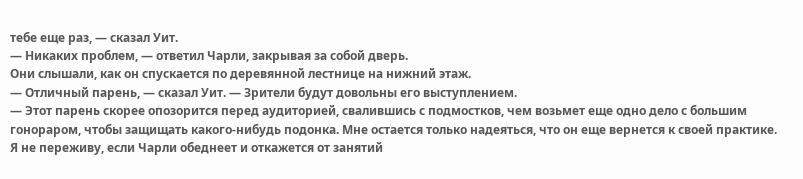тебе еще раз, — сказал Уит.
— Никаких проблем, — ответил Чарли, закрывая за собой дверь.
Они слышали, как он спускается по деревянной лестнице на нижний этаж.
— Отличный парень, — сказал Уит. — Зрители будут довольны его выступлением.
— Этот парень скорее опозорится перед аудиторией, свалившись с подмостков, чем возьмет еще одно дело с большим гонораром, чтобы защищать какого-нибудь подонка. Мне остается только надеяться, что он еще вернется к своей практике. Я не переживу, если Чарли обеднеет и откажется от занятий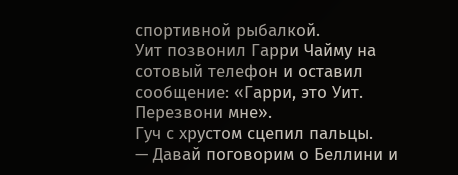спортивной рыбалкой.
Уит позвонил Гарри Чайму на сотовый телефон и оставил сообщение: «Гарри, это Уит. Перезвони мне».
Гуч с хрустом сцепил пальцы.
— Давай поговорим о Беллини и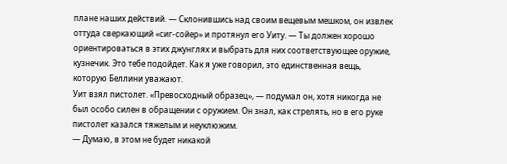плане наших действий. — Склонившись над своим вещевым мешком, он извлек оттуда сверкающий «сиг-сойер» и протянул его Уиту. — Ты должен хорошо ориентироваться в этих джунглях и выбрать для них соответствующее оружие, кузнечик. Это тебе подойдет. Как я уже говорил, это единственная вещь, которую Беллини уважают.
Уит взял пистолет. «Превосходный образец», — подумал он, хотя никогда не был особо силен в обращении с оружием. Он знал, как стрелять, но в его руке пистолет казался тяжелым и неуклюжим.
— Думаю, в этом не будет никакой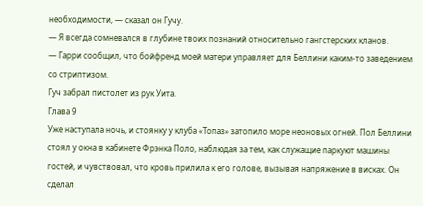необходимости, — сказал он Гучу.
— Я всегда сомневался в глубине твоих познаний относительно гангстерских кланов.
— Гарри сообщил, что бойфренд моей матери управляет для Беллини каким-то заведением со стриптизом.
Гуч забрал пистолет из рук Уита.
Глава 9
Уже наступала ночь, и стоянку у клуба «Топаз» затопило море неоновых огней. Пол Беллини стоял у окна в кабинете Фрэнка Поло, наблюдая за тем, как служащие паркуют машины гостей, и чувствовал, что кровь прилила к его голове, вызывая напряжение в висках. Он сделал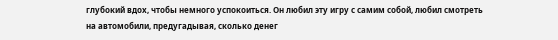глубокий вдох, чтобы немного успокоиться. Он любил эту игру с самим собой, любил смотреть на автомобили, предугадывая, сколько денег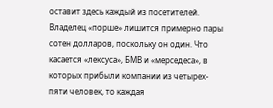оставит здесь каждый из посетителей. Владелец «порше» лишится примерно пары сотен долларов, поскольку он один. Что касается «лексуса», БМВ и «мерседеса», в которых прибыли компании из четырех-пяти человек, то каждая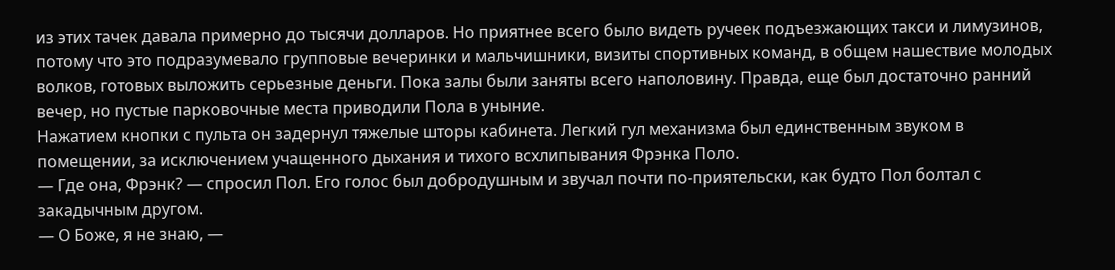из этих тачек давала примерно до тысячи долларов. Но приятнее всего было видеть ручеек подъезжающих такси и лимузинов, потому что это подразумевало групповые вечеринки и мальчишники, визиты спортивных команд, в общем нашествие молодых волков, готовых выложить серьезные деньги. Пока залы были заняты всего наполовину. Правда, еще был достаточно ранний вечер, но пустые парковочные места приводили Пола в уныние.
Нажатием кнопки с пульта он задернул тяжелые шторы кабинета. Легкий гул механизма был единственным звуком в помещении, за исключением учащенного дыхания и тихого всхлипывания Фрэнка Поло.
— Где она, Фрэнк? — спросил Пол. Его голос был добродушным и звучал почти по-приятельски, как будто Пол болтал с закадычным другом.
— О Боже, я не знаю, —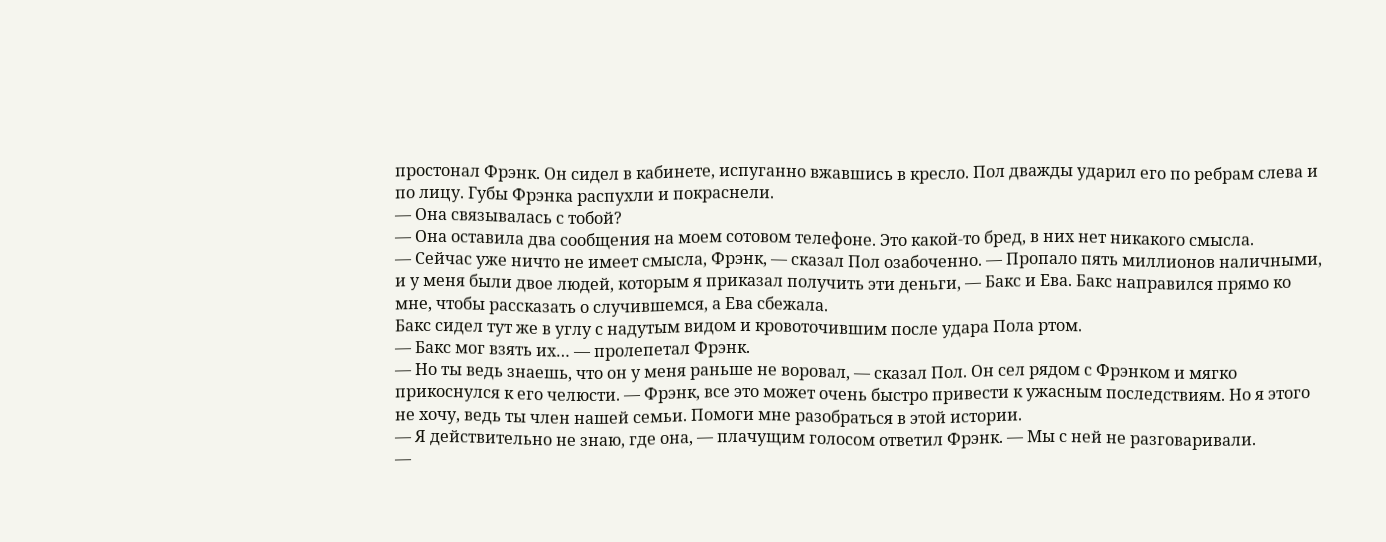простонал Фрэнк. Он сидел в кабинете, испуганно вжавшись в кресло. Пол дважды ударил его по ребрам слева и по лицу. Губы Фрэнка распухли и покраснели.
— Она связывалась с тобой?
— Она оставила два сообщения на моем сотовом телефоне. Это какой-то бред, в них нет никакого смысла.
— Сейчас уже ничто не имеет смысла, Фрэнк, — сказал Пол озабоченно. — Пропало пять миллионов наличными, и у меня были двое людей, которым я приказал получить эти деньги, — Бакс и Ева. Бакс направился прямо ко мне, чтобы рассказать о случившемся, а Ева сбежала.
Бакс сидел тут же в углу с надутым видом и кровоточившим после удара Пола ртом.
— Бакс мог взять их… — пролепетал Фрэнк.
— Но ты ведь знаешь, что он у меня раньше не воровал, — сказал Пол. Он сел рядом с Фрэнком и мягко прикоснулся к его челюсти. — Фрэнк, все это может очень быстро привести к ужасным последствиям. Но я этого не хочу, ведь ты член нашей семьи. Помоги мне разобраться в этой истории.
— Я действительно не знаю, где она, — плачущим голосом ответил Фрэнк. — Мы с ней не разговаривали.
—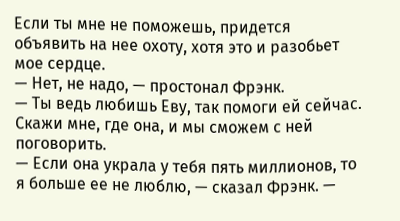Если ты мне не поможешь, придется объявить на нее охоту, хотя это и разобьет мое сердце.
— Нет, не надо, — простонал Фрэнк.
— Ты ведь любишь Еву, так помоги ей сейчас. Скажи мне, где она, и мы сможем с ней поговорить.
— Если она украла у тебя пять миллионов, то я больше ее не люблю, — сказал Фрэнк. —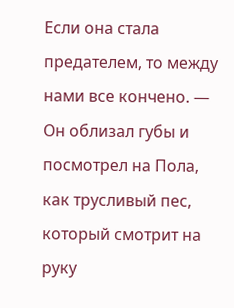Если она стала предателем, то между нами все кончено. — Он облизал губы и посмотрел на Пола, как трусливый пес, который смотрит на руку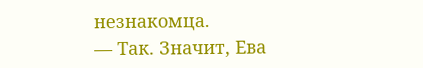незнакомца.
— Так. Значит, Ева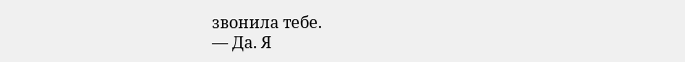звонила тебе.
— Да. Я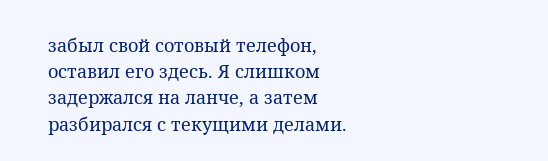забыл свой сотовый телефон, оставил его здесь. Я слишком задержался на ланче, а затем разбирался с текущими делами.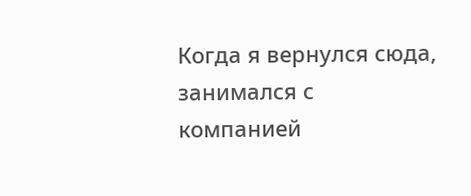Когда я вернулся сюда, занимался с компанией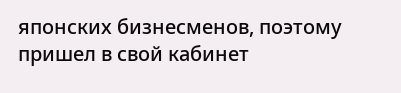японских бизнесменов, поэтому пришел в свой кабинет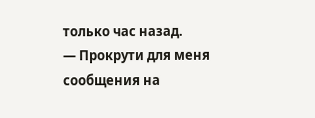только час назад.
— Прокрути для меня сообщения на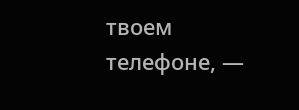твоем телефоне, —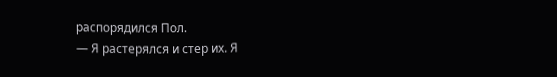распорядился Пол.
— Я растерялся и стер их. Я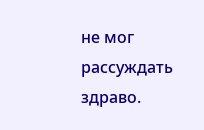не мог рассуждать здраво.